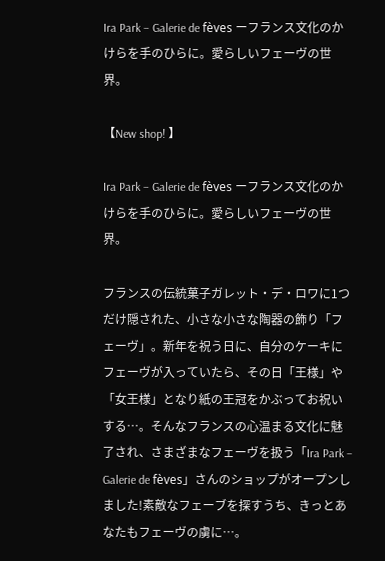Ira Park – Galerie de fèves ーフランス文化のかけらを手のひらに。愛らしいフェーヴの世界。

【New shop! 】

Ira Park – Galerie de fèves ーフランス文化のかけらを手のひらに。愛らしいフェーヴの世界。

フランスの伝統菓子ガレット・デ・ロワに1つだけ隠された、小さな小さな陶器の飾り「フェーヴ」。新年を祝う日に、自分のケーキにフェーヴが入っていたら、その日「王様」や「女王様」となり紙の王冠をかぶってお祝いする…。そんなフランスの心温まる文化に魅了され、さまざまなフェーヴを扱う「Ira Park – Galerie de fèves」さんのショップがオープンしました!素敵なフェーブを探すうち、きっとあなたもフェーヴの虜に…。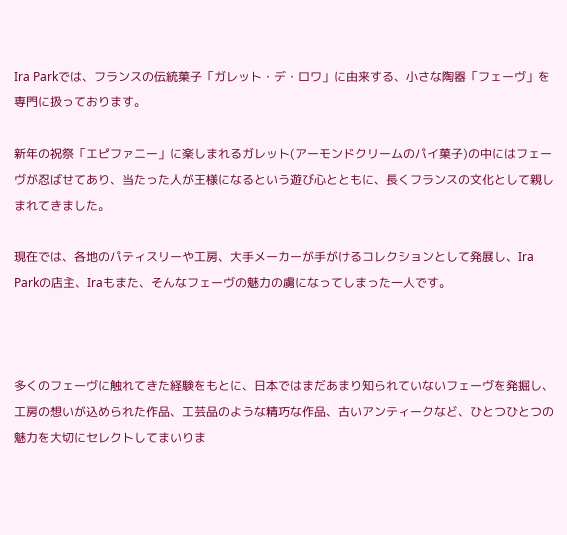Ira Parkでは、フランスの伝統菓子「ガレット・デ・ロワ」に由来する、小さな陶器「フェーヴ」を専門に扱っております。

新年の祝祭「エピファニー」に楽しまれるガレット(アーモンドクリームのパイ菓子)の中にはフェーヴが忍ばせてあり、当たった人が王様になるという遊び心とともに、長くフランスの文化として親しまれてきました。

現在では、各地のパティスリーや工房、大手メーカーが手がけるコレクションとして発展し、Ira Parkの店主、Iraもまた、そんなフェーヴの魅力の虜になってしまった一人です。



多くのフェーヴに触れてきた経験をもとに、日本ではまだあまり知られていないフェーヴを発掘し、工房の想いが込められた作品、工芸品のような精巧な作品、古いアンティークなど、ひとつひとつの魅力を大切にセレクトしてまいりま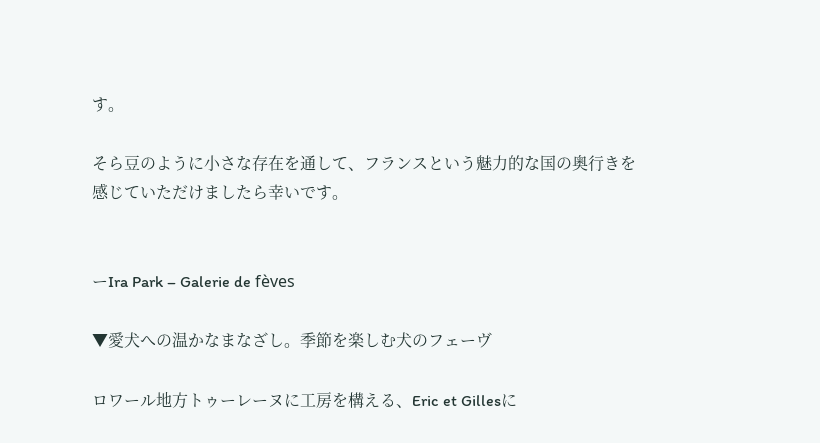す。

そら豆のように小さな存在を通して、フランスという魅力的な国の奥行きを感じていただけましたら幸いです。


ーIra Park – Galerie de fèves

▼愛犬への温かなまなざし。季節を楽しむ犬のフェーヴ

ロワール地方トゥーレーヌに工房を構える、Eric et Gillesに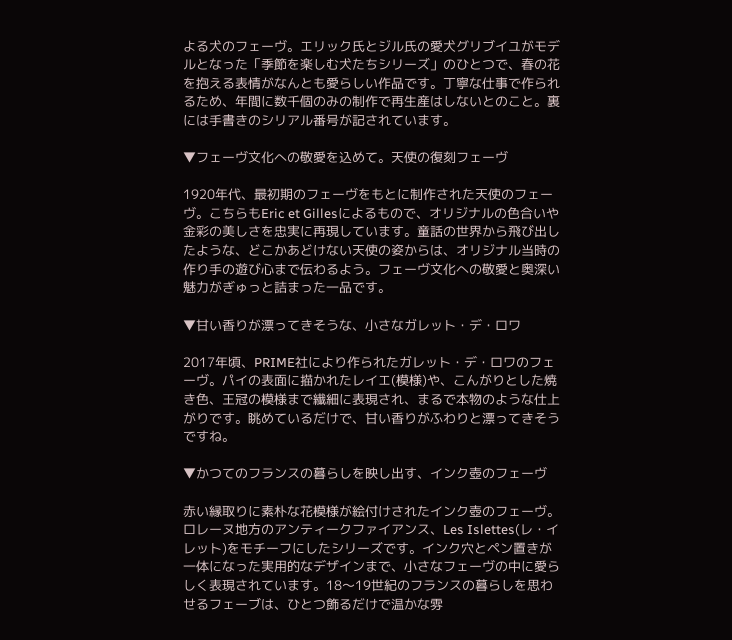よる犬のフェーヴ。エリック氏とジル氏の愛犬グリブイユがモデルとなった「季節を楽しむ犬たちシリーズ」のひとつで、春の花を抱える表情がなんとも愛らしい作品です。丁寧な仕事で作られるため、年間に数千個のみの制作で再生産はしないとのこと。裏には手書きのシリアル番号が記されています。

▼フェーヴ文化への敬愛を込めて。天使の復刻フェーヴ

1920年代、最初期のフェーヴをもとに制作された天使のフェーヴ。こちらもEric et Gillesによるもので、オリジナルの色合いや金彩の美しさを忠実に再現しています。童話の世界から飛び出したような、どこかあどけない天使の姿からは、オリジナル当時の作り手の遊び心まで伝わるよう。フェーヴ文化への敬愛と奥深い魅力がぎゅっと詰まった一品です。

▼甘い香りが漂ってきそうな、小さなガレット・デ・ロワ

2017年頃、PRIME社により作られたガレット・デ・ロワのフェーヴ。パイの表面に描かれたレイエ(模様)や、こんがりとした焼き色、王冠の模様まで繊細に表現され、まるで本物のような仕上がりです。眺めているだけで、甘い香りがふわりと漂ってきそうですね。

▼かつてのフランスの暮らしを映し出す、インク壺のフェーヴ

赤い縁取りに素朴な花模様が絵付けされたインク壺のフェーヴ。ロレーヌ地方のアンティークファイアンス、Les Islettes(レ・イレット)をモチーフにしたシリーズです。インク穴とペン置きが一体になった実用的なデザインまで、小さなフェーヴの中に愛らしく表現されています。18〜19世紀のフランスの暮らしを思わせるフェーブは、ひとつ飾るだけで温かな雰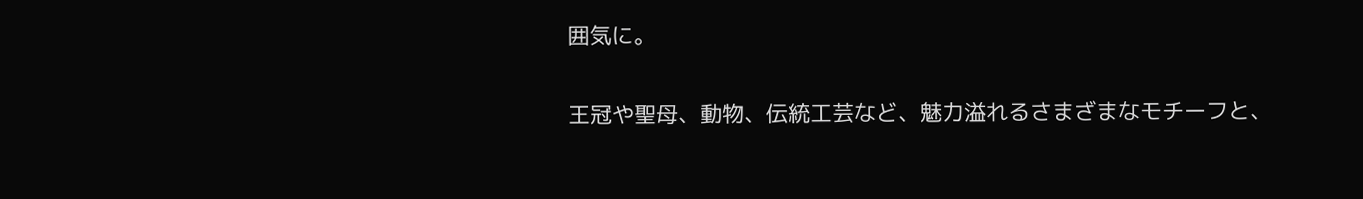囲気に。

王冠や聖母、動物、伝統工芸など、魅力溢れるさまざまなモチーフと、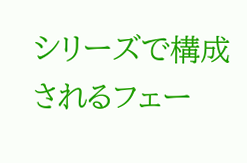シリーズで構成されるフェー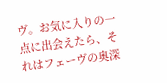ヴ。お気に入りの一点に出会えたら、それはフェーヴの奥深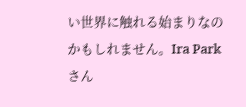い世界に触れる始まりなのかもしれません。Ira Parkさん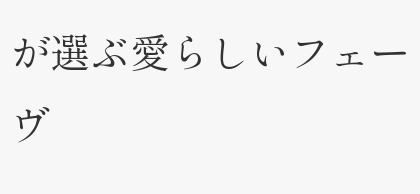が選ぶ愛らしいフェーヴ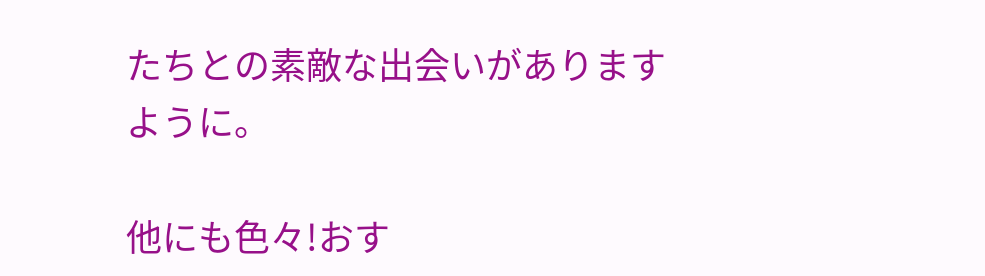たちとの素敵な出会いがありますように。

他にも色々!おす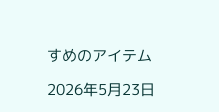すめのアイテム

2026年5月23日